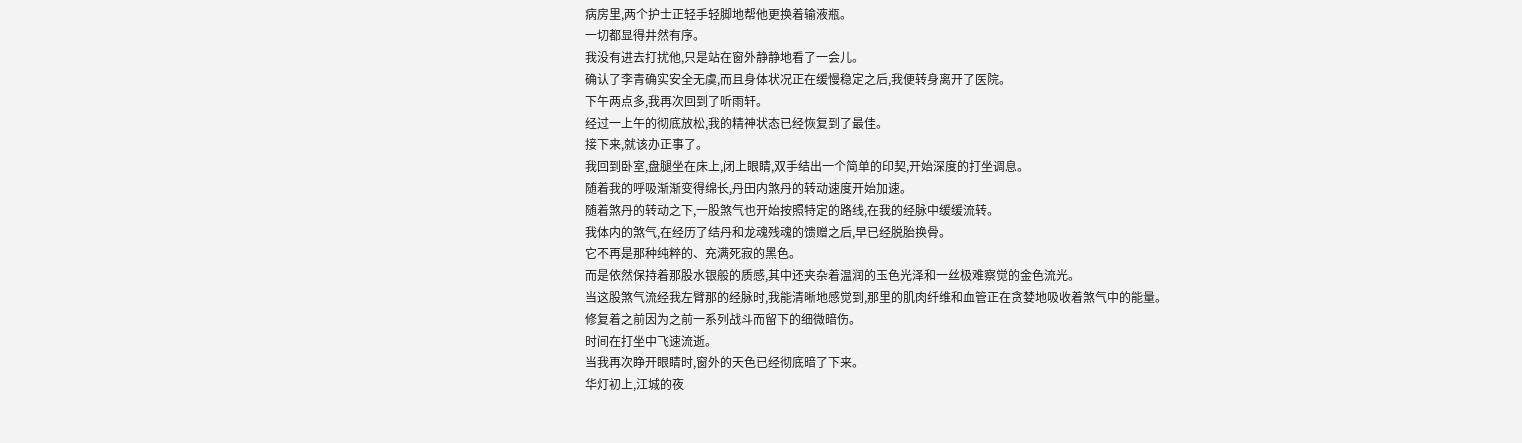病房里,两个护士正轻手轻脚地帮他更换着输液瓶。
一切都显得井然有序。
我没有进去打扰他,只是站在窗外静静地看了一会儿。
确认了李青确实安全无虞,而且身体状况正在缓慢稳定之后,我便转身离开了医院。
下午两点多,我再次回到了听雨轩。
经过一上午的彻底放松,我的精神状态已经恢复到了最佳。
接下来,就该办正事了。
我回到卧室,盘腿坐在床上,闭上眼睛,双手结出一个简单的印契,开始深度的打坐调息。
随着我的呼吸渐渐变得绵长,丹田内煞丹的转动速度开始加速。
随着煞丹的转动之下,一股煞气也开始按照特定的路线,在我的经脉中缓缓流转。
我体内的煞气,在经历了结丹和龙魂残魂的馈赠之后,早已经脱胎换骨。
它不再是那种纯粹的、充满死寂的黑色。
而是依然保持着那股水银般的质感,其中还夹杂着温润的玉色光泽和一丝极难察觉的金色流光。
当这股煞气流经我左臂那的经脉时,我能清晰地感觉到,那里的肌肉纤维和血管正在贪婪地吸收着煞气中的能量。
修复着之前因为之前一系列战斗而留下的细微暗伤。
时间在打坐中飞速流逝。
当我再次睁开眼睛时,窗外的天色已经彻底暗了下来。
华灯初上,江城的夜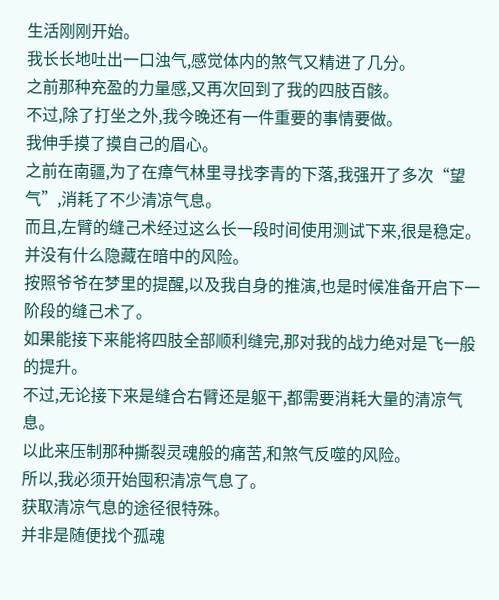生活刚刚开始。
我长长地吐出一口浊气,感觉体内的煞气又精进了几分。
之前那种充盈的力量感,又再次回到了我的四肢百骸。
不过,除了打坐之外,我今晚还有一件重要的事情要做。
我伸手摸了摸自己的眉心。
之前在南疆,为了在瘴气林里寻找李青的下落,我强开了多次“望气”,消耗了不少清凉气息。
而且,左臂的缝己术经过这么长一段时间使用测试下来,很是稳定。
并没有什么隐藏在暗中的风险。
按照爷爷在梦里的提醒,以及我自身的推演,也是时候准备开启下一阶段的缝己术了。
如果能接下来能将四肢全部顺利缝完,那对我的战力绝对是飞一般的提升。
不过,无论接下来是缝合右臂还是躯干,都需要消耗大量的清凉气息。
以此来压制那种撕裂灵魂般的痛苦,和煞气反噬的风险。
所以,我必须开始囤积清凉气息了。
获取清凉气息的途径很特殊。
并非是随便找个孤魂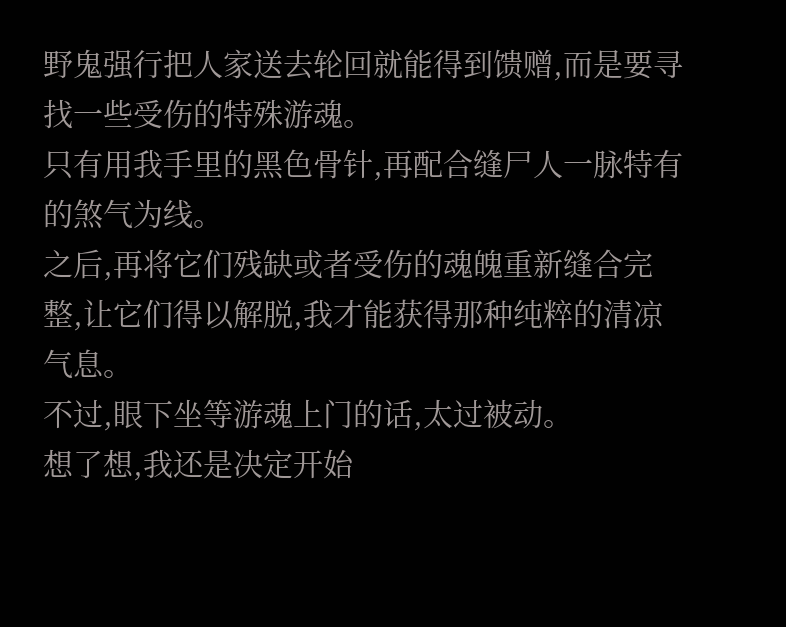野鬼强行把人家送去轮回就能得到馈赠,而是要寻找一些受伤的特殊游魂。
只有用我手里的黑色骨针,再配合缝尸人一脉特有的煞气为线。
之后,再将它们残缺或者受伤的魂魄重新缝合完整,让它们得以解脱,我才能获得那种纯粹的清凉气息。
不过,眼下坐等游魂上门的话,太过被动。
想了想,我还是决定开始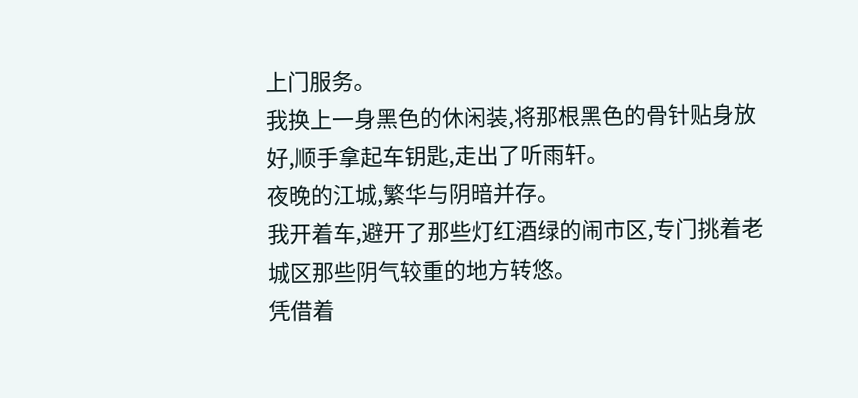上门服务。
我换上一身黑色的休闲装,将那根黑色的骨针贴身放好,顺手拿起车钥匙,走出了听雨轩。
夜晚的江城,繁华与阴暗并存。
我开着车,避开了那些灯红酒绿的闹市区,专门挑着老城区那些阴气较重的地方转悠。
凭借着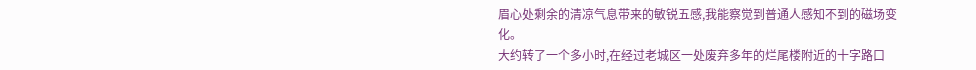眉心处剩余的清凉气息带来的敏锐五感,我能察觉到普通人感知不到的磁场变化。
大约转了一个多小时,在经过老城区一处废弃多年的烂尾楼附近的十字路口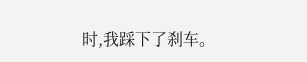时,我踩下了刹车。